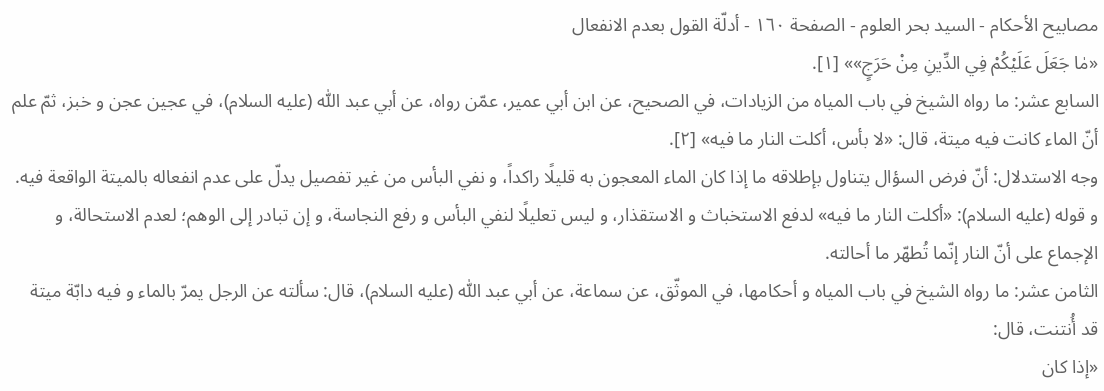مصابيح الأحكام - السيد بحر العلوم - الصفحة ١٦٠ - أدلّة القول بعدم الانفعال
«مٰا جَعَلَ عَلَيْكُمْ فِي الدِّينِ مِنْ حَرَجٍ»» [١].
السابع عشر: ما رواه الشيخ في باب المياه من الزيادات، في الصحيح، عن ابن أبي عمير، عمّن رواه، عن أبي عبد اللّٰه (عليه السلام)، في عجين عجن و خبز، ثمّ علم أنّ الماء كانت فيه ميتة، قال: «لا بأس، أكلت النار ما فيه» [٢].
وجه الاستدلال: أنّ فرض السؤال يتناول بإطلاقه ما إذا كان الماء المعجون به قليلًا راكداً، و نفي البأس من غير تفصيل يدلّ على عدم انفعاله بالميتة الواقعة فيه.
و قوله (عليه السلام): «أكلت النار ما فيه» لدفع الاستخباث و الاستقذار، و ليس تعليلًا لنفي البأس و رفع النجاسة، و إن تبادر إلى الوهم؛ لعدم الاستحالة، و الإجماع على أنّ النار إنّما تُطهّر ما أحالته.
الثامن عشر: ما رواه الشيخ في باب المياه و أحكامها، في الموثّق، عن سماعة، عن أبي عبد اللّٰه (عليه السلام)، قال: سألته عن الرجل يمرّ بالماء و فيه دابّة ميتة قد أُنتنت، قال:
«إذا كان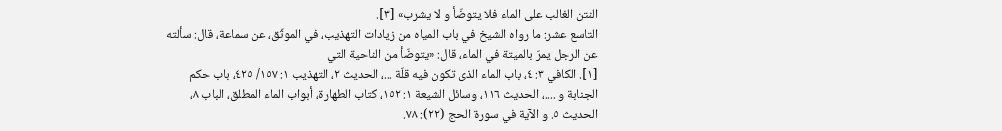النتن الغالب على الماء فلا يتوضّأ و لا يشرب» [٣].
التاسع عشر: ما رواه الشيخ في باب المياه من زيادات التهذيب، في الموثّق، عن سماعة، قال: سألته عن الرجل يمرّ بالميتة في الماء، قال: «يتوضّأ من الناحية التي
[١]. الكافي ٣: ٤، باب الماء الذى تكون فيه قلّة ...، الحديث ٢، التهذيب ١: ١٥٧/ ٤٢٥، باب حكم الجنابة و ....، الحديث ١١٦، وسائل الشيعة ١: ١٥٢، كتاب الطهارة، أبواب الماء المطلق، الباب ٨، الحديث ٥. و الآية في سورة الحج (٢٢): ٧٨.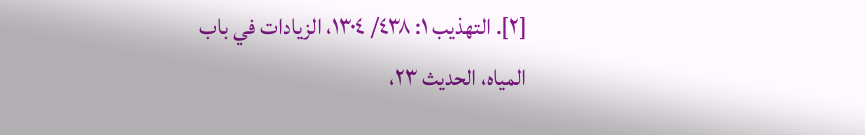[٢]. التهذيب ١: ٤٣٨/ ١٣٠٤، الزيادات في باب المياه، الحديث ٢٣،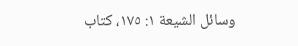وسائل الشيعة ١: ١٧٥، كتاب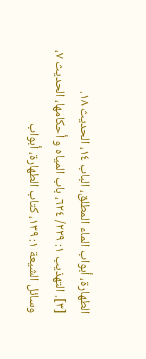الطهارة، أبواب الماء المطلق، الباب ١٤، الحديث ١٨.
[٣]. التهذيب ١: ٢٢٩/ ٦٢٤، باب المياه و أحكامها، الحديث ٧، وسائل الشيعة ١: ١٣٩، كتاب الطهارة، أبواب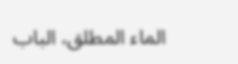الماء المطلق، الباب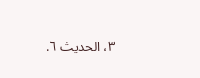٣، الحديث ٦.